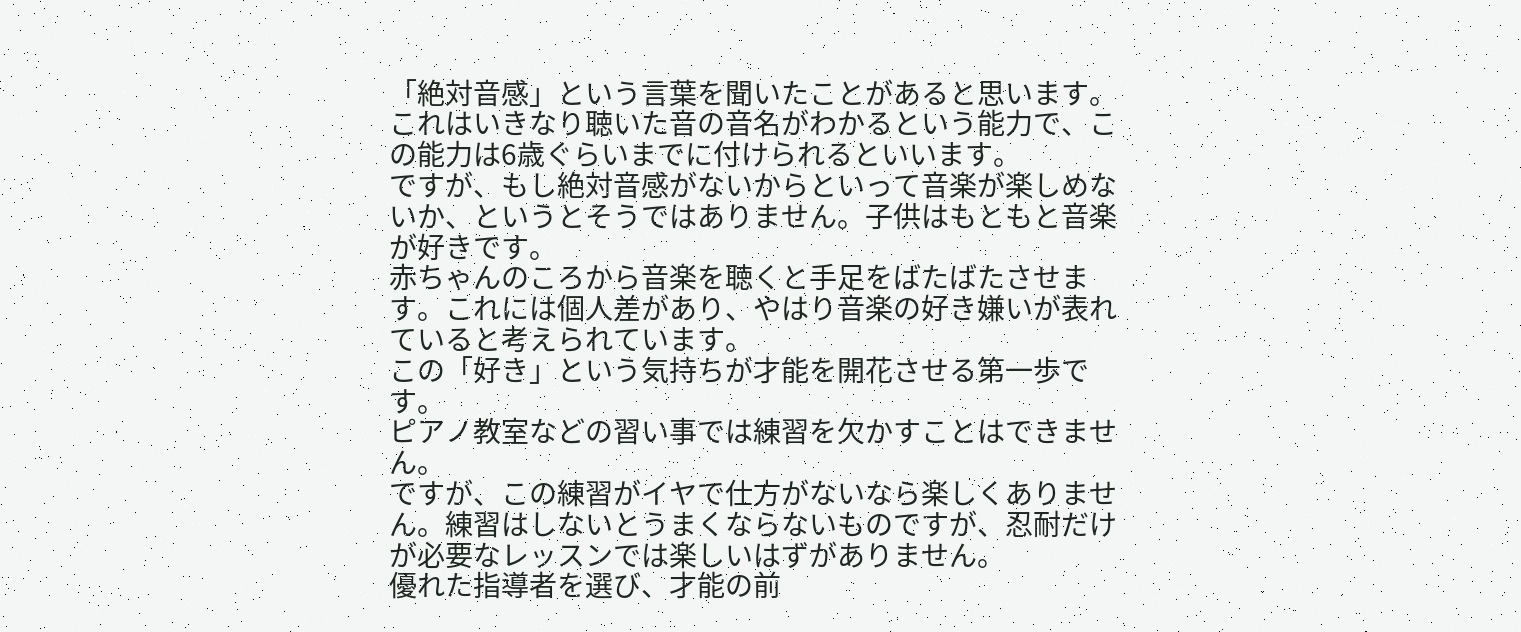「絶対音感」という言葉を聞いたことがあると思います。
これはいきなり聴いた音の音名がわかるという能力で、この能力は6歳ぐらいまでに付けられるといいます。
ですが、もし絶対音感がないからといって音楽が楽しめないか、というとそうではありません。子供はもともと音楽が好きです。
赤ちゃんのころから音楽を聴くと手足をばたばたさせます。これには個人差があり、やはり音楽の好き嫌いが表れていると考えられています。
この「好き」という気持ちが才能を開花させる第一歩です。
ピアノ教室などの習い事では練習を欠かすことはできません。
ですが、この練習がイヤで仕方がないなら楽しくありません。練習はしないとうまくならないものですが、忍耐だけが必要なレッスンでは楽しいはずがありません。
優れた指導者を選び、才能の前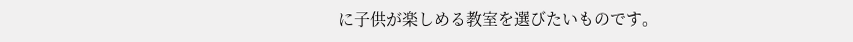に子供が楽しめる教室を選びたいものです。